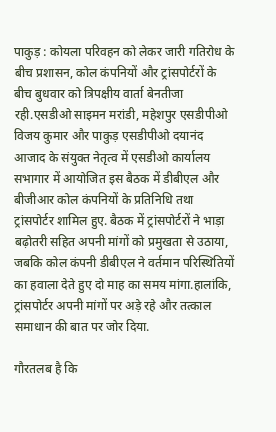पाकुड़ : कोयला परिवहन को लेकर जारी गतिरोध के बीच प्रशासन, कोल कंपनियों और ट्रांसपोर्टरों के बीच बुधवार को त्रिपक्षीय वार्ता बेनतीजा रही.एसडीओ साइमन मरांडी, महेशपुर एसडीपीओ विजय कुमार और पाकुड़ एसडीपीओ दयानंद आजाद के संयुक्त नेतृत्व में एसडीओ कार्यालय सभागार में आयोजित इस बैठक में डीबीएल और बीजीआर कोल कंपनियों के प्रतिनिधि तथा ट्रांसपोर्टर शामिल हुए. बैठक में ट्रांसपोर्टरों ने भाड़ा बढ़ोतरी सहित अपनी मांगों को प्रमुखता से उठाया, जबकि कोल कंपनी डीबीएल ने वर्तमान परिस्थितियों का हवाला देते हुए दो माह का समय मांगा.हालांकि, ट्रांसपोर्टर अपनी मांगों पर अड़े रहे और तत्काल समाधान की बात पर जोर दिया.

गौरतलब है कि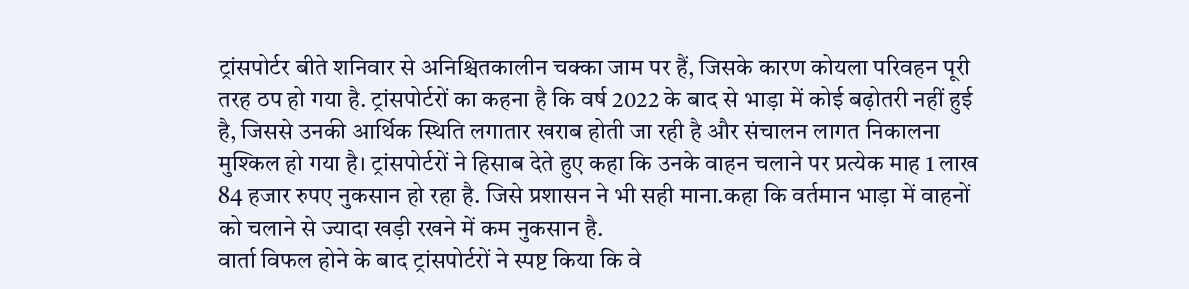ट्रांसपोर्टर बीते शनिवार से अनिश्चितकालीन चक्का जाम पर हैं, जिसके कारण कोयला परिवहन पूरी तरह ठप हो गया है. ट्रांसपोर्टरों का कहना है कि वर्ष 2022 के बाद से भाड़ा में कोई बढ़ोतरी नहीं हुई है, जिससे उनकी आर्थिक स्थिति लगातार खराब होती जा रही है और संचालन लागत निकालना मुश्किल हो गया है। ट्रांसपोर्टरों ने हिसाब देते हुए कहा कि उनके वाहन चलाने पर प्रत्येक माह 1 लाख 84 हजार रुपए नुकसान हो रहा है. जिसे प्रशासन ने भी सही माना.कहा कि वर्तमान भाड़ा में वाहनों को चलाने से ज्यादा खड़ी रखने में कम नुकसान है.
वार्ता विफल होने के बाद ट्रांसपोर्टरों ने स्पष्ट किया कि वे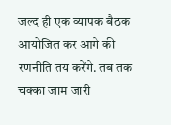जल्द ही एक व्यापक बैठक आयोजित कर आगे की रणनीति तय करेंगे. तब तक चक्का जाम जारी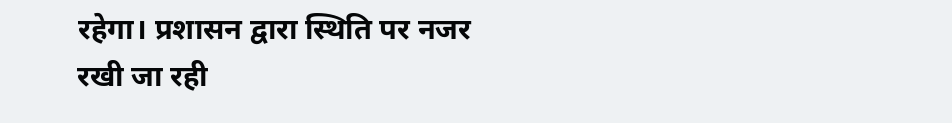रहेगा। प्रशासन द्वारा स्थिति पर नजर रखी जा रही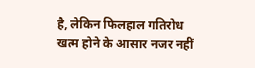है, लेकिन फिलहाल गतिरोध खत्म होने के आसार नजर नहीं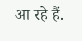आ रहे हैं.